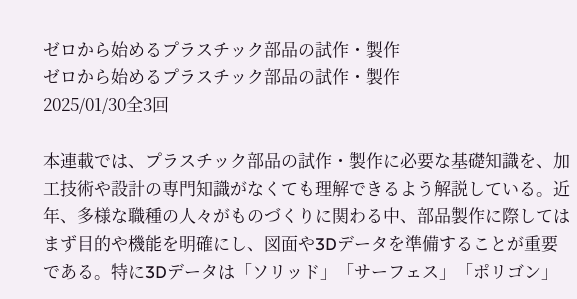ゼロから始めるプラスチック部品の試作・製作
ゼロから始めるプラスチック部品の試作・製作
2025/01/30全3回

本連載では、プラスチック部品の試作・製作に必要な基礎知識を、加工技術や設計の専門知識がなくても理解できるよう解説している。近年、多様な職種の人々がものづくりに関わる中、部品製作に際してはまず目的や機能を明確にし、図面や3Dデータを準備することが重要である。特に3Dデータは「ソリッド」「サーフェス」「ポリゴン」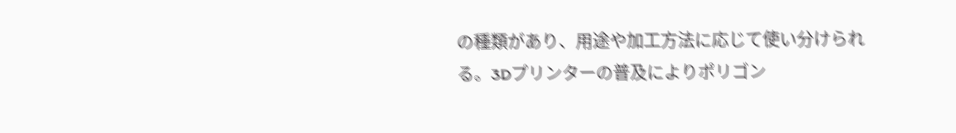の種類があり、用途や加工方法に応じて使い分けられる。3Dプリンターの普及によりポリゴン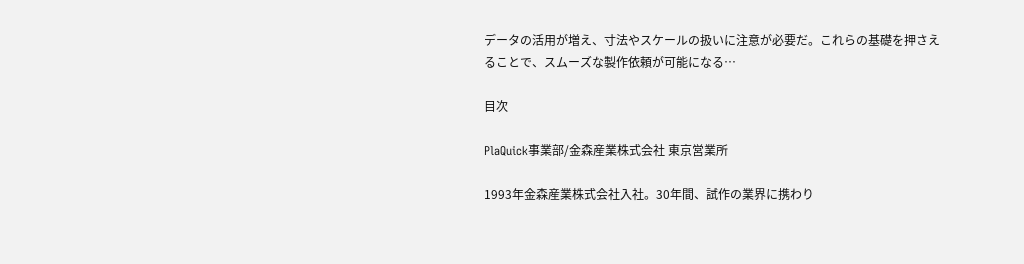データの活用が増え、寸法やスケールの扱いに注意が必要だ。これらの基礎を押さえることで、スムーズな製作依頼が可能になる…

目次

PlaQuick事業部/金森産業株式会社 東京営業所

1993年金森産業株式会社入社。30年間、試作の業界に携わり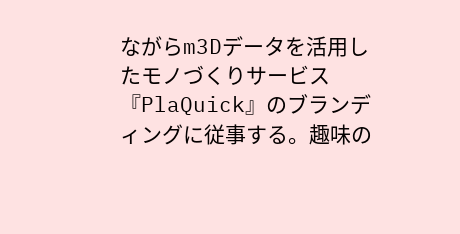ながらm3Dデータを活用したモノづくりサービス『PlaQuick』のブランディングに従事する。趣味の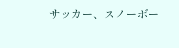サッカー、スノーボー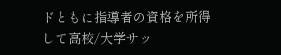ドともに指導者の資格を所得して高校/大学サッ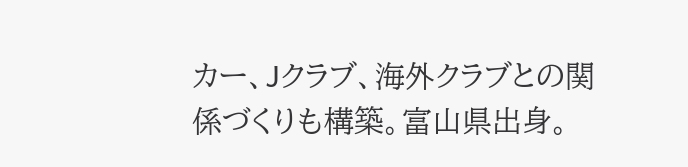カー、Jクラブ、海外クラブとの関係づくりも構築。富山県出身。